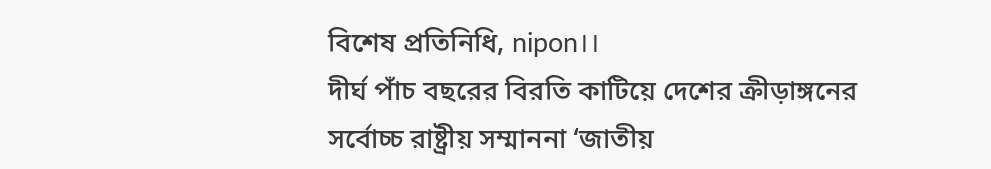বিশেষ প্রতিনিধি, nipon।।
দীর্ঘ পাঁচ বছরের বিরতি কাটিয়ে দেশের ক্রীড়াঙ্গনের সর্বোচ্চ রাষ্ট্রীয় সম্মাননা ‘জাতীয়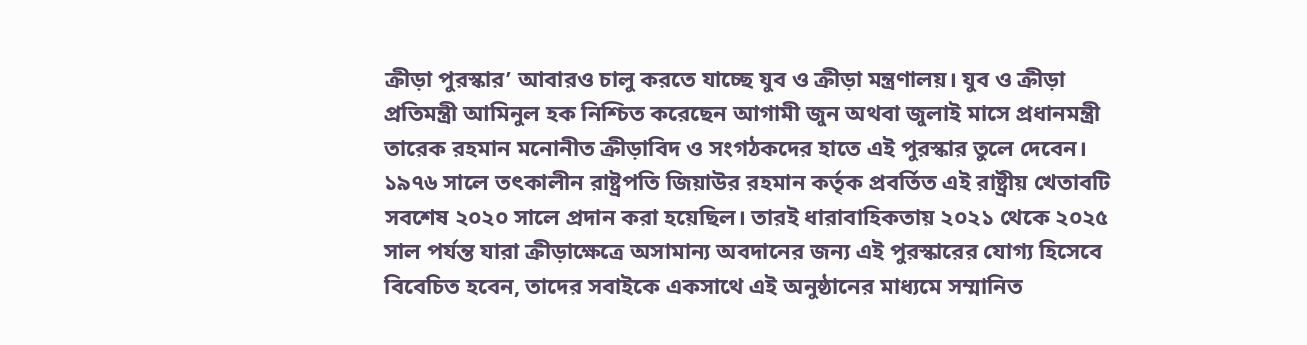ক্রীড়া পুরস্কার’ আবারও চালু করতে যাচ্ছে যুব ও ক্রীড়া মন্ত্রণালয়। যুব ও ক্রীড়া প্রতিমন্ত্রী আমিনুল হক নিশ্চিত করেছেন আগামী জুন অথবা জুলাই মাসে প্রধানমন্ত্রী তারেক রহমান মনোনীত ক্রীড়াবিদ ও সংগঠকদের হাতে এই পুরস্কার তুলে দেবেন।
১৯৭৬ সালে তৎকালীন রাষ্ট্রপতি জিয়াউর রহমান কর্তৃক প্রবর্তিত এই রাষ্ট্রীয় খেতাবটি সবশেষ ২০২০ সালে প্রদান করা হয়েছিল। তারই ধারাবাহিকতায় ২০২১ থেকে ২০২৫ সাল পর্যন্ত যারা ক্রীড়াক্ষেত্রে অসামান্য অবদানের জন্য এই পুরস্কারের যোগ্য হিসেবে বিবেচিত হবেন, তাদের সবাইকে একসাথে এই অনুষ্ঠানের মাধ্যমে সম্মানিত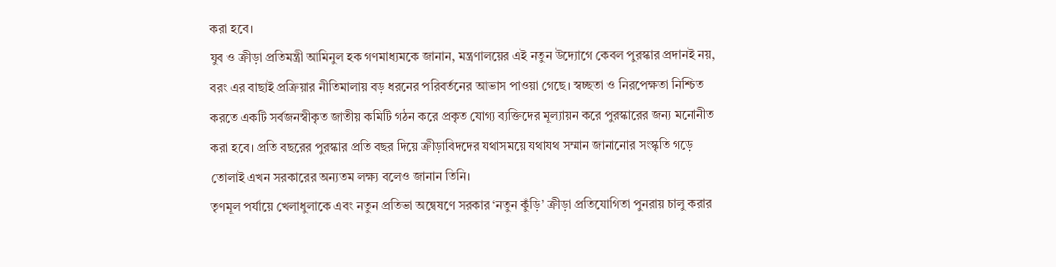করা হবে।
যুব ও ক্রীড়া প্রতিমন্ত্রী আমিনুল হক গণমাধ্যমকে জানান, মন্ত্রণালয়ের এই নতুন উদ্যোগে কেবল পুরস্কার প্রদানই নয়, বরং এর বাছাই প্রক্রিয়ার নীতিমালায় বড় ধরনের পরিবর্তনের আভাস পাওয়া গেছে। স্বচ্ছতা ও নিরপেক্ষতা নিশ্চিত করতে একটি সর্বজনস্বীকৃত জাতীয় কমিটি গঠন করে প্রকৃত যোগ্য ব্যক্তিদের মূল্যায়ন করে পুরস্কারের জন্য মনোনীত করা হবে। প্রতি বছরের পুরস্কার প্রতি বছর দিয়ে ক্রীড়াবিদদের যথাসময়ে যথাযথ সম্মান জানানোর সংস্কৃতি গড়ে তোলাই এখন সরকারের অন্যতম লক্ষ্য বলেও জানান তিনি।
তৃণমূল পর্যায়ে খেলাধুলাকে এবং নতুন প্রতিভা অন্বেষণে সরকার ‘নতুন কুঁড়ি’ ক্রীড়া প্রতিযোগিতা পুনরায় চালু করার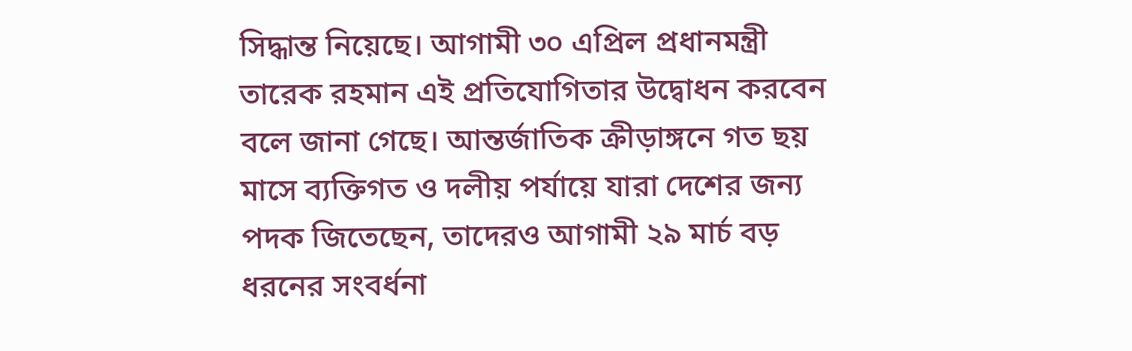সিদ্ধান্ত নিয়েছে। আগামী ৩০ এপ্রিল প্রধানমন্ত্রী তারেক রহমান এই প্রতিযোগিতার উদ্বোধন করবেন বলে জানা গেছে। আন্তর্জাতিক ক্রীড়াঙ্গনে গত ছয় মাসে ব্যক্তিগত ও দলীয় পর্যায়ে যারা দেশের জন্য পদক জিতেছেন, তাদেরও আগামী ২৯ মার্চ বড় ধরনের সংবর্ধনা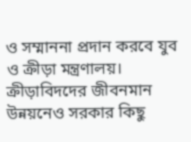ও সম্মাননা প্রদান করবে যুব ও ক্রীড়া মন্ত্রণালয়।
ক্রীড়াবিদদের জীবনমান উন্নয়নেও সরকার কিছু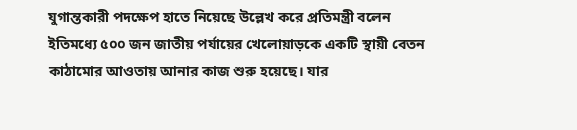যুগান্তকারী পদক্ষেপ হাতে নিয়েছে উল্লেখ করে প্রতিমন্ত্রী বলেন ইতিমধ্যে ৫০০ জন জাতীয় পর্যায়ের খেলোয়াড়কে একটি স্থায়ী বেতন কাঠামোর আওতায় আনার কাজ শুরু হয়েছে। যার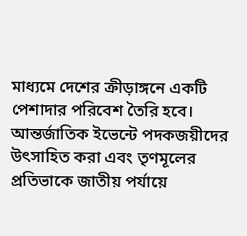মাধ্যমে দেশের ক্রীড়াঙ্গনে একটি পেশাদার পরিবেশ তৈরি হবে। আন্তর্জাতিক ইভেন্টে পদকজয়ীদের উৎসাহিত করা এবং তৃণমূলের প্রতিভাকে জাতীয় পর্যায়ে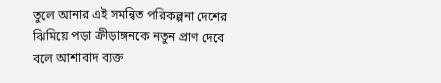তুলে আনার এই সমন্বিত পরিকল্পনা দেশের ঝিমিয়ে পড়া ক্রীড়াঙ্গনকে নতুন প্রাণ দেবে বলে আশাবাদ ব্যক্ত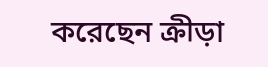করেছেন ক্রীড়া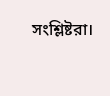সংশ্লিষ্টরা।